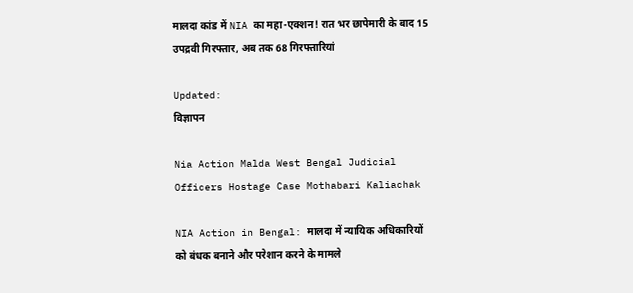मालदा कांड में NIA का महा-एक्शन! रात भर छापेमारी के बाद 15 उपद्रवी गिरफ्तार, अब तक 68 गिरफ्तारियां

Updated:
विज्ञापन

Nia Action Malda West Bengal Judicial Officers Hostage Case Mothabari Kaliachak

NIA Action in Bengal: मालदा में न्यायिक अधिकारियों को बंधक बनाने और परेशान करने के मामले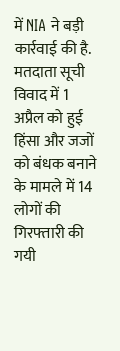में NIA ने बड़ी कार्रवाई की है. मतदाता सूची विवाद में 1 अप्रैल को हुई हिंसा और जजों को बंधक बनाने के मामले में 14 लोगों की गिरफ्तारी की गयी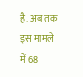है. अब तक इस मामले में 68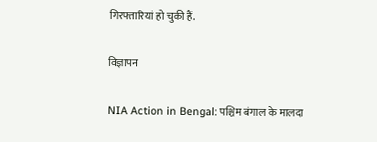गिरफ्तारियां हो चुकी हैं.

विज्ञापन

NIA Action in Bengal: पश्चिम बंगाल के मालदा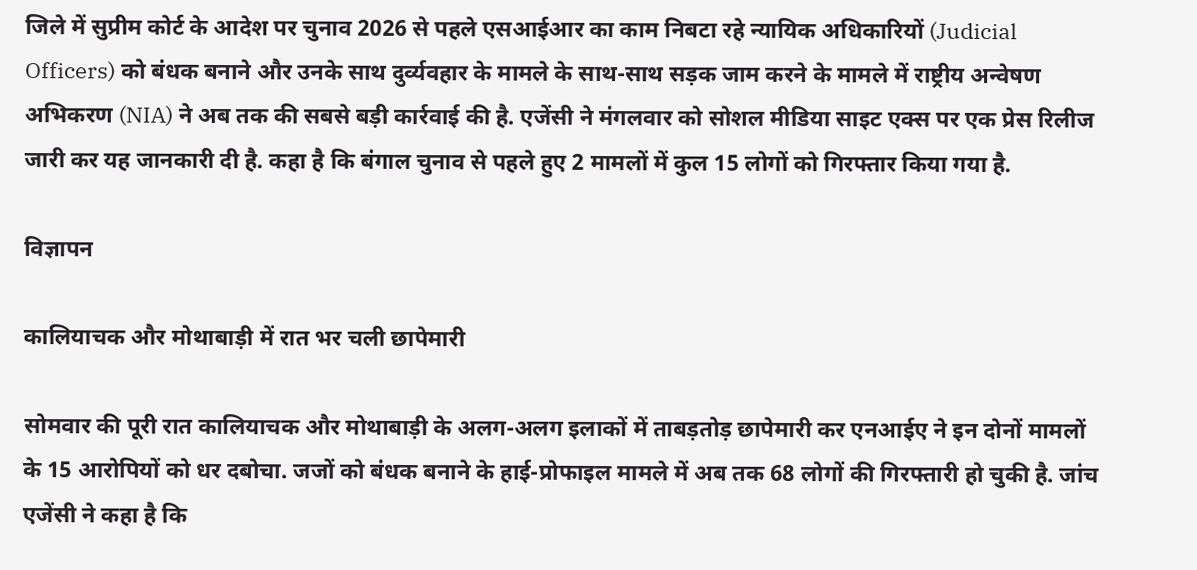जिले में सुप्रीम कोर्ट के आदेश पर चुनाव 2026 से पहले एसआईआर का काम निबटा रहे न्यायिक अधिकारियों (Judicial Officers) को बंधक बनाने और उनके साथ दुर्व्यवहार के मामले के साथ-साथ सड़क जाम करने के मामले में राष्ट्रीय अन्वेषण अभिकरण (NIA) ने अब तक की सबसे बड़ी कार्रवाई की है. एजेंसी ने मंगलवार को सोशल मीडिया साइट एक्स पर एक प्रेस रिलीज जारी कर यह जानकारी दी है. कहा है कि बंगाल चुनाव से पहले हुए 2 मामलों में कुल 15 लोगों को गिरफ्तार किया गया है.

विज्ञापन

कालियाचक और मोथाबाड़ी में रात भर चली छापेमारी

सोमवार की पूरी रात कालियाचक और मोथाबाड़ी के अलग-अलग इलाकों में ताबड़तोड़ छापेमारी कर एनआईए ने इन दोनों मामलों के 15 आरोपियों को धर दबोचा. जजों को बंधक बनाने के हाई-प्रोफाइल मामले में अब तक 68 लोगों की गिरफ्तारी हो चुकी है. जांच एजेंसी ने कहा है कि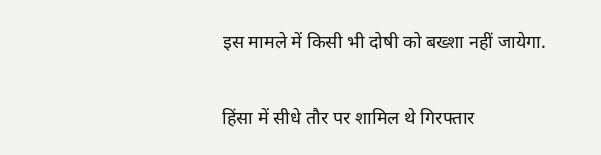इस मामले में किसी भी दोषी को बख्शा नहीं जायेगा.

हिंसा में सीधे तौर पर शामिल थे गिरफ्तार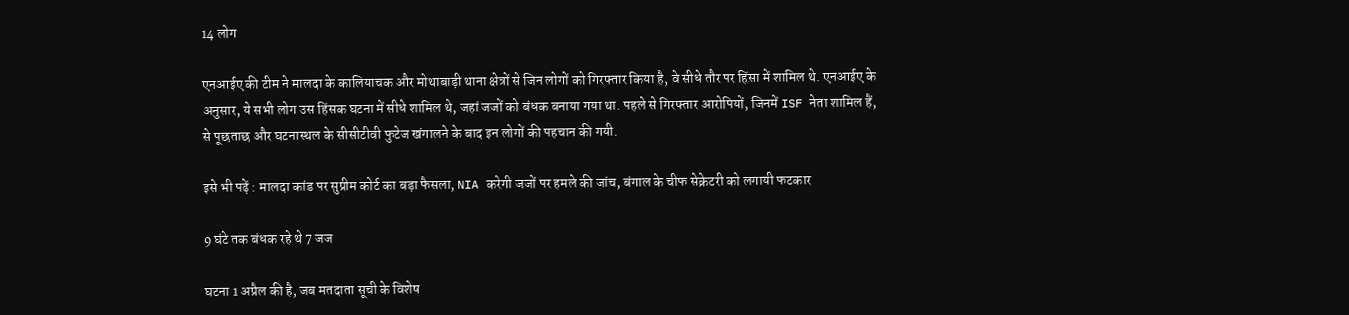14 लोग

एनआईए की टीम ने मालदा के कालियाचक और मोथाबाड़ी थाना क्षेत्रों से जिन लोगों को गिरफ्तार किया है, वे सीधे तौर पर हिंसा में शामिल थे. एनआईए के अनुसार, ये सभी लोग उस हिंसक घटना में सीधे शामिल थे, जहां जजों को बंधक बनाया गया था. पहले से गिरफ्तार आरोपियों, जिनमें ISF नेता शामिल हैं, से पूछताछ और घटनास्थल के सीसीटीवी फुटेज खंगालने के बाद इन लोगों की पहचान की गयी.

इसे भी पढ़ें : मालदा कांड पर सुप्रीम कोर्ट का बड़ा फैसला, NIA करेगी जजों पर हमले की जांच, बंगाल के चीफ सेक्रेटरी को लगायी फटकार

9 घंटे तक बंधक रहे थे 7 जज

घटना 1 अप्रैल की है, जब मतदाता सूची के विशेष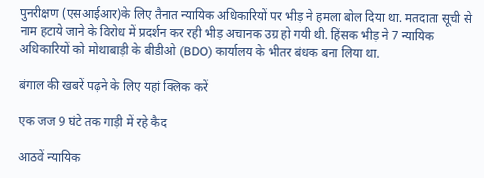पुनरीक्षण (एसआईआर)के लिए तैनात न्यायिक अधिकारियों पर भीड़ ने हमला बोल दिया था. मतदाता सूची से नाम हटाये जाने के विरोध में प्रदर्शन कर रही भीड़ अचानक उग्र हो गयी थी. हिंसक भीड़ ने 7 न्यायिक अधिकारियों को मोथाबाड़ी के बीडीओ (BDO) कार्यालय के भीतर बंधक बना लिया था.

बंगाल की खबरें पढ़ने के लिए यहां क्लिक करें

एक जज 9 घंटे तक गाड़ी में रहे कैद

आठवें न्यायिक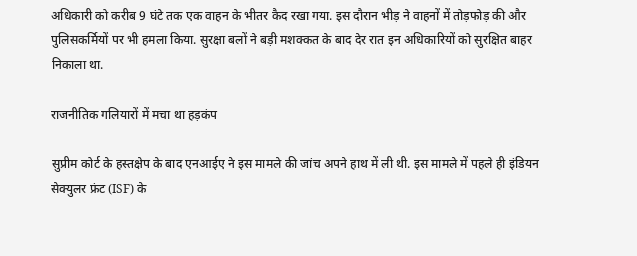अधिकारी को करीब 9 घंटे तक एक वाहन के भीतर कैद रखा गया. इस दौरान भीड़ ने वाहनों में तोड़फोड़ की और पुलिसकर्मियों पर भी हमला किया. सुरक्षा बलों ने बड़ी मशक्कत के बाद देर रात इन अधिकारियों को सुरक्षित बाहर निकाला था.

राजनीतिक गलियारों में मचा था हड़कंप

सुप्रीम कोर्ट के हस्तक्षेप के बाद एनआईए ने इस मामले की जांच अपने हाथ में ली थी. इस मामले में पहले ही इंडियन सेक्युलर फ्रंट (ISF) के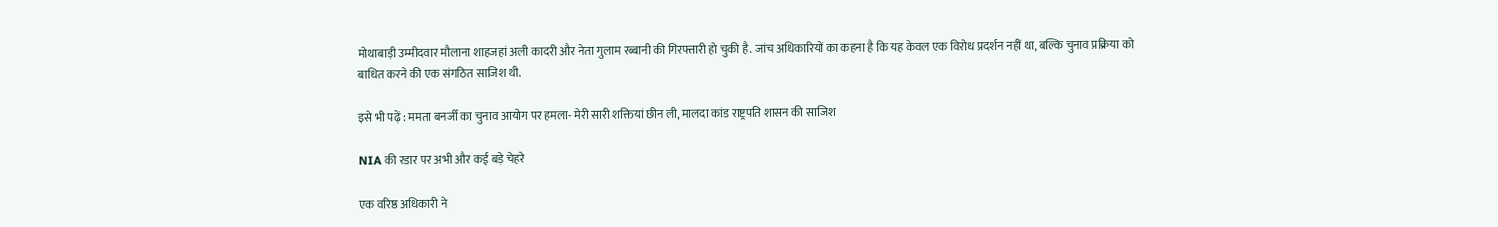मोथाबाड़ी उम्मीदवार मौलाना शाहजहां अली कादरी और नेता गुलाम रब्बानी की गिरफ्तारी हो चुकी है. जांच अधिकारियों का कहना है कि यह केवल एक विरोध प्रदर्शन नहीं था, बल्कि चुनाव प्रक्रिया को बाधित करने की एक संगठित साजिश थी.

इसे भी पढ़ें : ममता बनर्जी का चुनाव आयोग पर हमला- मेरी सारी शक्तियां छीन ली, मालदा कांड राष्ट्रपति शासन की साजिश

NIA की रडार पर अभी और कई बड़े चेहरे

एक वरिष्ठ अधिकारी ने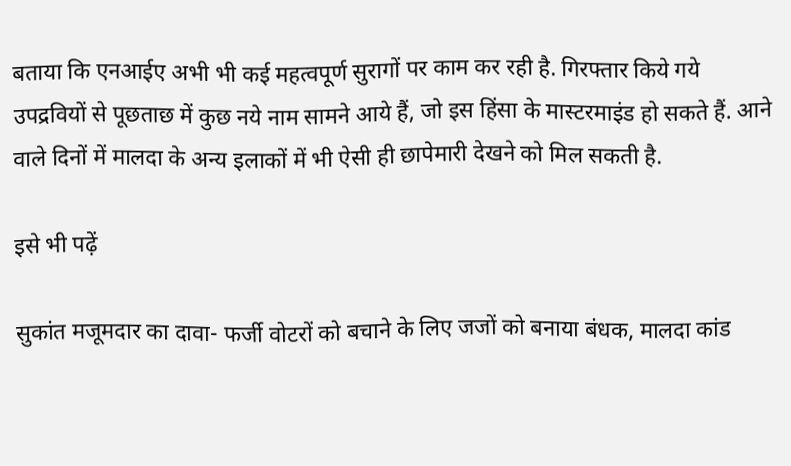बताया कि एनआईए अभी भी कई महत्वपूर्ण सुरागों पर काम कर रही है. गिरफ्तार किये गये उपद्रवियों से पूछताछ में कुछ नये नाम सामने आये हैं, जो इस हिंसा के मास्टरमाइंड हो सकते हैं. आने वाले दिनों में मालदा के अन्य इलाकों में भी ऐसी ही छापेमारी देखने को मिल सकती है.

इसे भी पढ़ें

सुकांत मजूमदार का दावा- फर्जी वोटरों को बचाने के लिए जजों को बनाया बंधक, मालदा कांड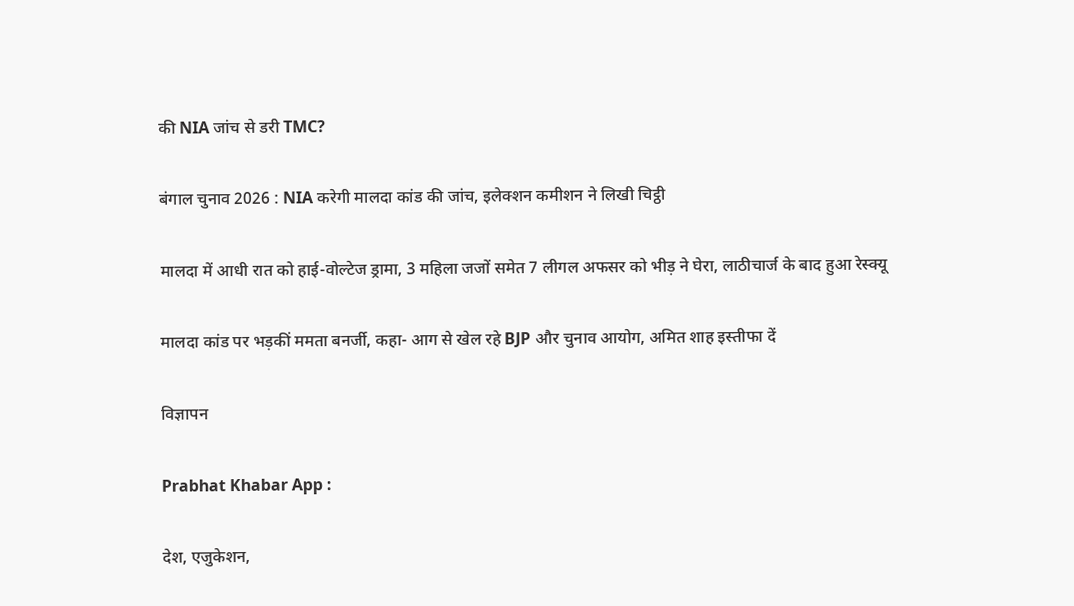की NIA जांच से डरी TMC?

बंगाल चुनाव 2026 : NIA करेगी मालदा कांड की जांच, इलेक्शन कमीशन ने लिखी चिट्ठी

मालदा में आधी रात को हाई-वोल्टेज ड्रामा, 3 महिला जजों समेत 7 लीगल अफसर को भीड़ ने घेरा, लाठीचार्ज के बाद हुआ रेस्क्यू

मालदा कांड पर भड़कीं ममता बनर्जी, कहा- आग से खेल रहे BJP और चुनाव आयोग, अमित शाह इस्तीफा दें

विज्ञापन

Prabhat Khabar App :

देश, एजुकेशन,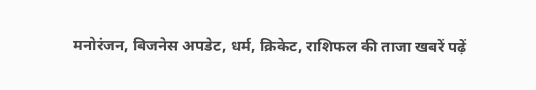मनोरंजन, बिजनेस अपडेट, धर्म, क्रिकेट, राशिफल की ताजा खबरें पढ़ें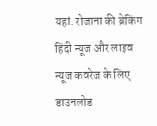यहां. रोजाना की ब्रेकिंग हिंदी न्यूज और लाइव न्यूज कवरेज के लिए डाउनलोड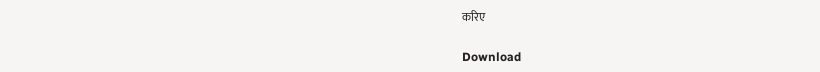करिए

Download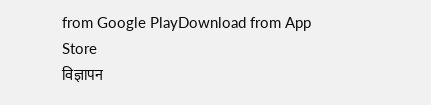from Google PlayDownload from App Store
विज्ञापन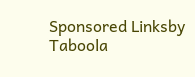Sponsored Linksby Taboola